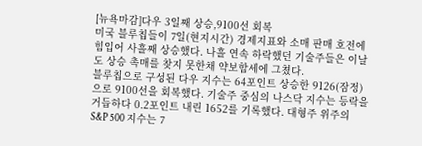[뉴욕마감]다우 3일째 상승,9100선 회복
미국 블루칩들이 7일(현지시간) 경제지표와 소매 판매 호전에 힘입어 사흘째 상승했다. 나흘 연속 하락했던 기술주들은 이날도 상승 촉매를 찾지 못한채 약보합세에 그쳤다.
블루칩으로 구성된 다우 지수는 64포인트 상승한 9126(잠정)으로 9100선을 회복했다. 기술주 중심의 나스닥 지수는 등락을 거듭하다 0.2포인트 내린 1652를 기록했다. 대형주 위주의 S&P 500 지수는 7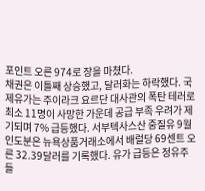포인트 오른 974로 장을 마쳤다.
채권은 이틀째 상승했고, 달러화는 하락했다. 국제유가는 주이라크 요르단 대사관의 폭탄 테러로 최소 11명이 사망한 가운데 공급 부족 우려가 제기되며 7% 급등했다. 서부텍사스산 중질유 9월 인도분은 뉴욕상품거래소에서 배럴당 69센트 오른 32.39달러를 기록했다. 유가 급등은 정유주들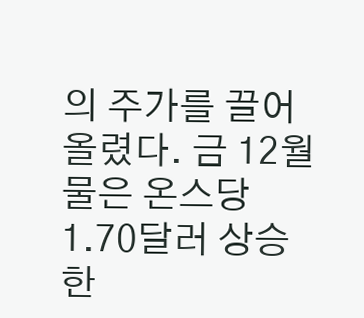의 주가를 끌어 올렸다. 금 12월물은 온스당 1.70달러 상승한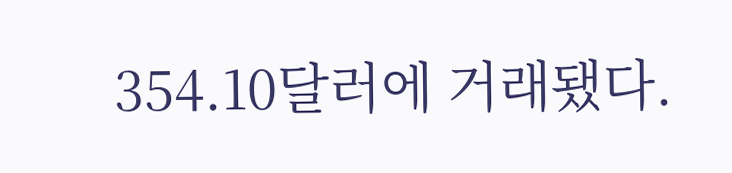354.10달러에 거래됐다.